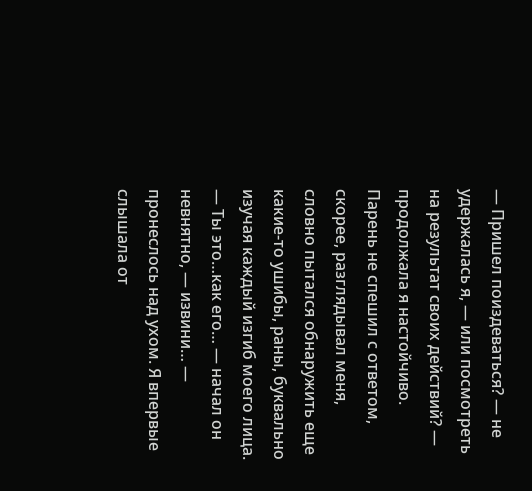— Пришел поиздеваться? — не удержалась я, — или посмотреть на результат своих действий? — продолжала я настойчиво. Парень не спешил с ответом, скорее, разглядывал меня, словно пытался обнаружить еще какие-то ушибы, раны, буквально изучая каждый изгиб моего лица.
— Ты это…как его… — начал он невнятно, — извини… — пронеслось над ухом. Я впервые слышала от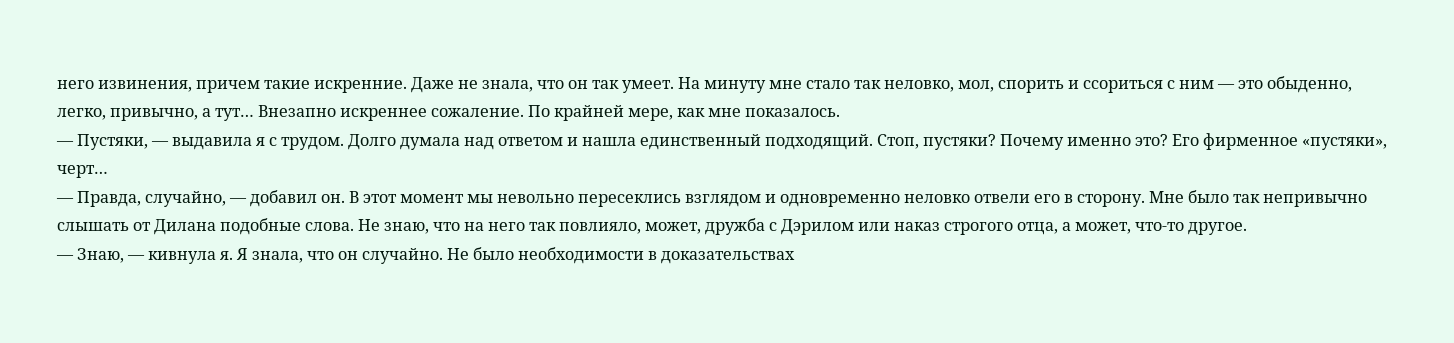него извинения, причем такие искренние. Даже не знала, что он так умеет. На минуту мне стало так неловко, мол, спорить и ссориться с ним — это обыденно, легко, привычно, а тут… Внезапно искреннее сожаление. По крайней мере, как мне показалось.
— Пустяки, — выдавила я с трудом. Долго думала над ответом и нашла единственный подходящий. Стоп, пустяки? Почему именно это? Его фирменное «пустяки», черт…
— Правда, случайно, — добавил он. В этот момент мы невольно пересеклись взглядом и одновременно неловко отвели его в сторону. Мне было так непривычно слышать от Дилана подобные слова. Не знаю, что на него так повлияло, может, дружба с Дэрилом или наказ строгого отца, а может, что-то другое.
— Знаю, — кивнула я. Я знала, что он случайно. Не было необходимости в доказательствах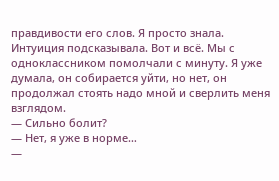правдивости его слов. Я просто знала. Интуиция подсказывала. Вот и всё. Мы с одноклассником помолчали с минуту. Я уже думала, он собирается уйти, но нет, он продолжал стоять надо мной и сверлить меня взглядом.
— Сильно болит?
— Нет, я уже в норме…
—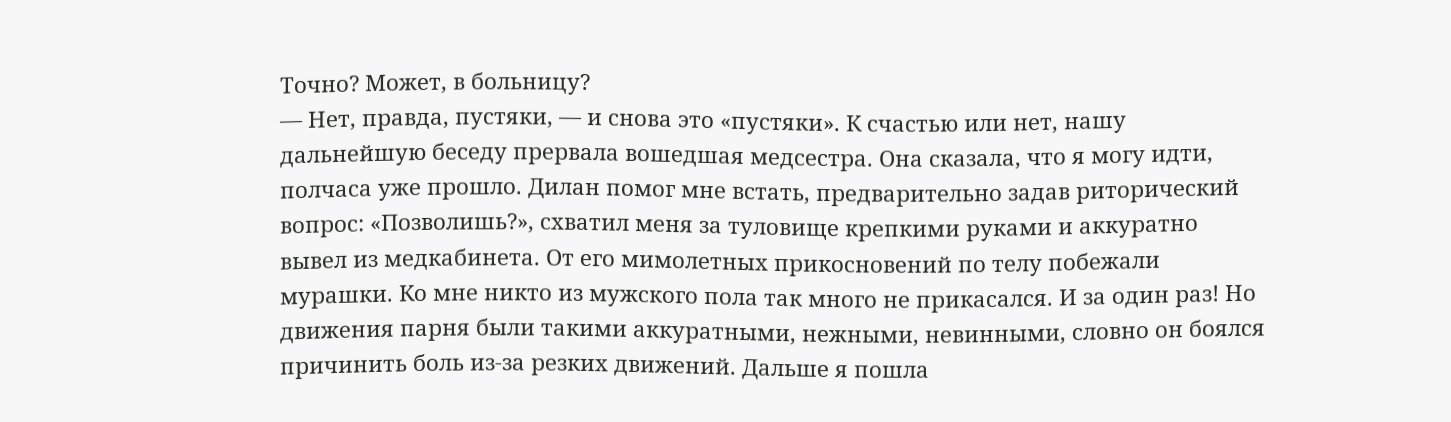Точно? Может, в больницу?
— Нет, правда, пустяки, — и снова это «пустяки». К счастью или нет, нашу дальнейшую беседу прервала вошедшая медсестра. Она сказала, что я могу идти, полчаса уже прошло. Дилан помог мне встать, предварительно задав риторический вопрос: «Позволишь?», схватил меня за туловище крепкими руками и аккуратно вывел из медкабинета. От его мимолетных прикосновений по телу побежали мурашки. Ко мне никто из мужского пола так много не прикасался. И за один раз! Но движения парня были такими аккуратными, нежными, невинными, словно он боялся причинить боль из-за резких движений. Дальше я пошла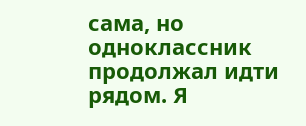сама, но одноклассник продолжал идти рядом. Я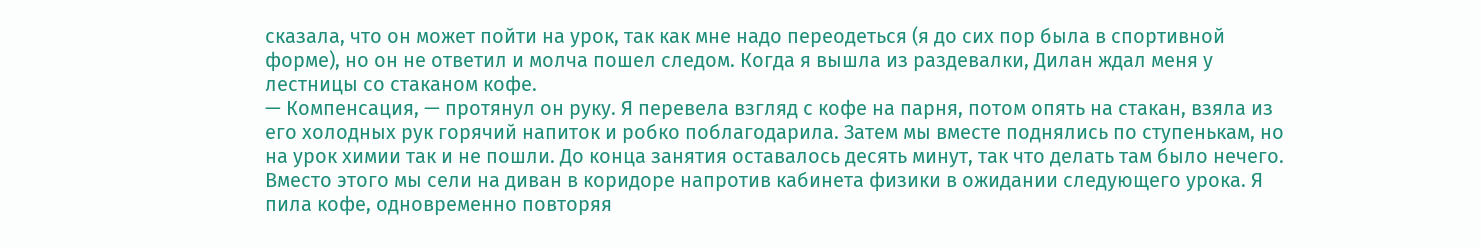сказала, что он может пойти на урок, так как мне надо переодеться (я до сих пор была в спортивной форме), но он не ответил и молча пошел следом. Когда я вышла из раздевалки, Дилан ждал меня у лестницы со стаканом кофе.
— Компенсация, — протянул он руку. Я перевела взгляд с кофе на парня, потом опять на стакан, взяла из его холодных рук горячий напиток и робко поблагодарила. Затем мы вместе поднялись по ступенькам, но на урок химии так и не пошли. До конца занятия оставалось десять минут, так что делать там было нечего. Вместо этого мы сели на диван в коридоре напротив кабинета физики в ожидании следующего урока. Я пила кофе, одновременно повторяя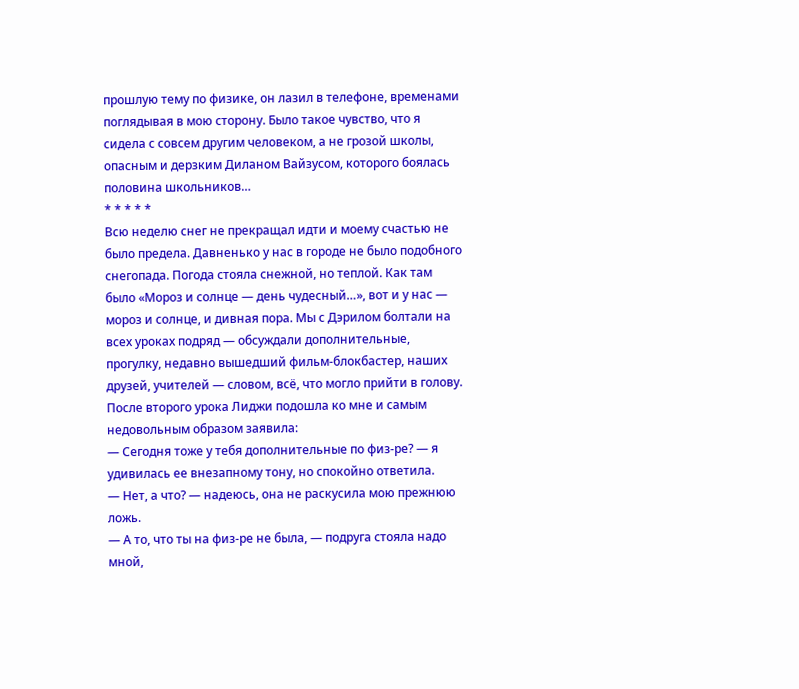прошлую тему по физике, он лазил в телефоне, временами поглядывая в мою сторону. Было такое чувство, что я сидела с совсем другим человеком, а не грозой школы, опасным и дерзким Диланом Вайзусом, которого боялась половина школьников…
* * * * *
Всю неделю снег не прекращал идти и моему счастью не было предела. Давненько у нас в городе не было подобного снегопада. Погода стояла снежной, но теплой. Как там было «Мороз и солнце — день чудесный…», вот и у нас — мороз и солнце, и дивная пора. Мы с Дэрилом болтали на всех уроках подряд — обсуждали дополнительные, прогулку, недавно вышедший фильм-блокбастер, наших друзей, учителей — словом, всё, что могло прийти в голову. После второго урока Лиджи подошла ко мне и самым недовольным образом заявила:
— Сегодня тоже у тебя дополнительные по физ-ре? — я удивилась ее внезапному тону, но спокойно ответила.
— Нет, а что? — надеюсь, она не раскусила мою прежнюю ложь.
— А то, что ты на физ-ре не была, — подруга стояла надо мной,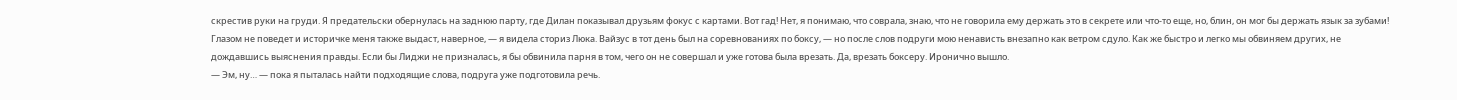скрестив руки на груди. Я предательски обернулась на заднюю парту, где Дилан показывал друзьям фокус с картами. Вот гад! Нет, я понимаю, что соврала, знаю, что не говорила ему держать это в секрете или что-то еще, но, блин, он мог бы держать язык за зубами! Глазом не поведет и историчке меня также выдаст, наверное, — я видела сториз Люка. Вайзус в тот день был на соревнованиях по боксу, — но после слов подруги мою ненависть внезапно как ветром сдуло. Как же быстро и легко мы обвиняем других, не дождавшись выяснения правды. Если бы Лиджи не призналась, я бы обвинила парня в том, чего он не совершал и уже готова была врезать. Да, врезать боксеру. Иронично вышло.
— Эм, ну… — пока я пыталась найти подходящие слова, подруга уже подготовила речь.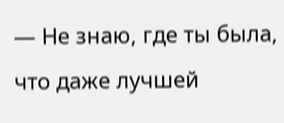— Не знаю, где ты была, что даже лучшей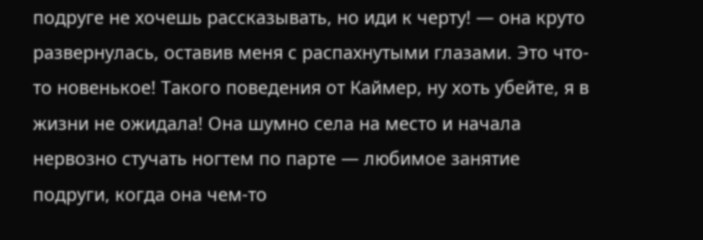подруге не хочешь рассказывать, но иди к черту! — она круто развернулась, оставив меня с распахнутыми глазами. Это что-то новенькое! Такого поведения от Каймер, ну хоть убейте, я в жизни не ожидала! Она шумно села на место и начала нервозно стучать ногтем по парте — любимое занятие подруги, когда она чем-то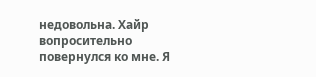недовольна. Хайр вопросительно повернулся ко мне. Я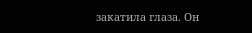закатила глаза. Он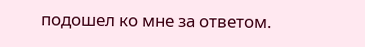подошел ко мне за ответом.